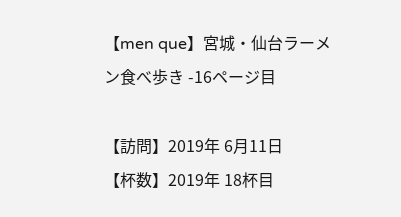【men que】宮城・仙台ラーメン食べ歩き -16ページ目

【訪問】2019年 6月11日
【杯数】2019年 18杯目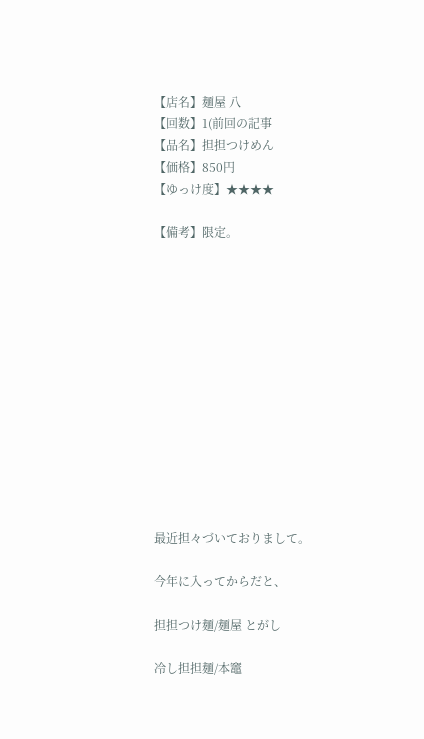【店名】麺屋 八
【回数】1(前回の記事
【品名】担担つけめん
【価格】850円
【ゆっけ度】★★★★

【備考】限定。













最近担々づいておりまして。

今年に入ってからだと、

担担つけ麺/麺屋 とがし

冷し担担麺/本竈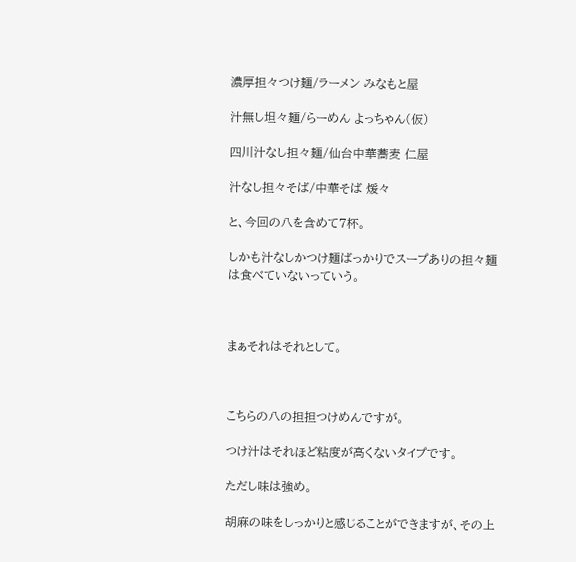濃厚担々つけ麺/ラーメン みなもと屋

汁無し坦々麺/らーめん よっちゃん(仮)

四川汁なし担々麺/仙台中華蕎麦 仁屋

汁なし担々そば/中華そば 煖々

と、今回の八を含めて7杯。

しかも汁なしかつけ麺ばっかりでスープありの担々麺は食べていないっていう。



まぁそれはそれとして。



こちらの八の担担つけめんですが。

つけ汁はそれほど粘度が高くないタイプです。

ただし味は強め。

胡麻の味をしっかりと感じることができますが、その上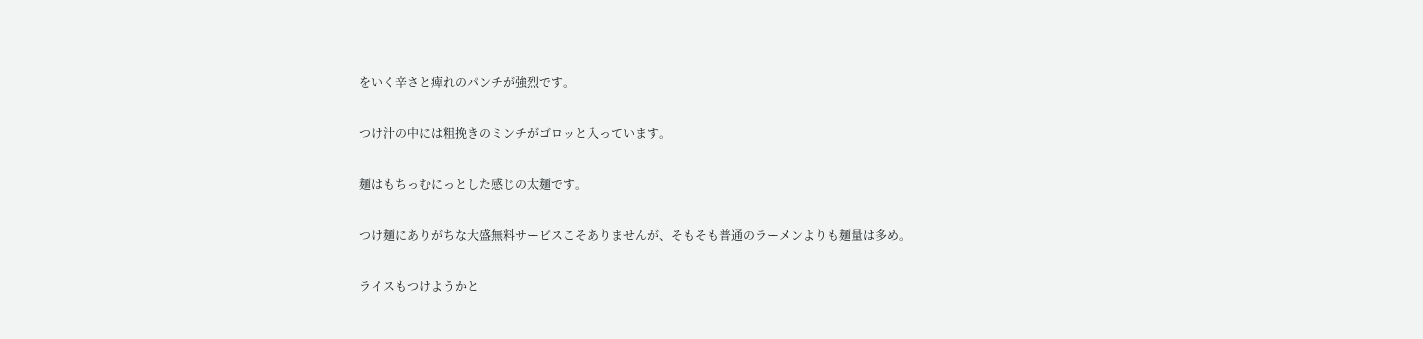をいく辛さと痺れのパンチが強烈です。

つけ汁の中には粗挽きのミンチがゴロッと入っています。

麺はもちっむにっとした感じの太麺です。

つけ麺にありがちな大盛無料サービスこそありませんが、そもそも普通のラーメンよりも麺量は多め。

ライスもつけようかと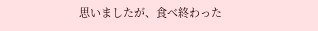思いましたが、食べ終わった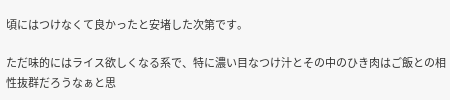頃にはつけなくて良かったと安堵した次第です。

ただ味的にはライス欲しくなる系で、特に濃い目なつけ汁とその中のひき肉はご飯との相性抜群だろうなぁと思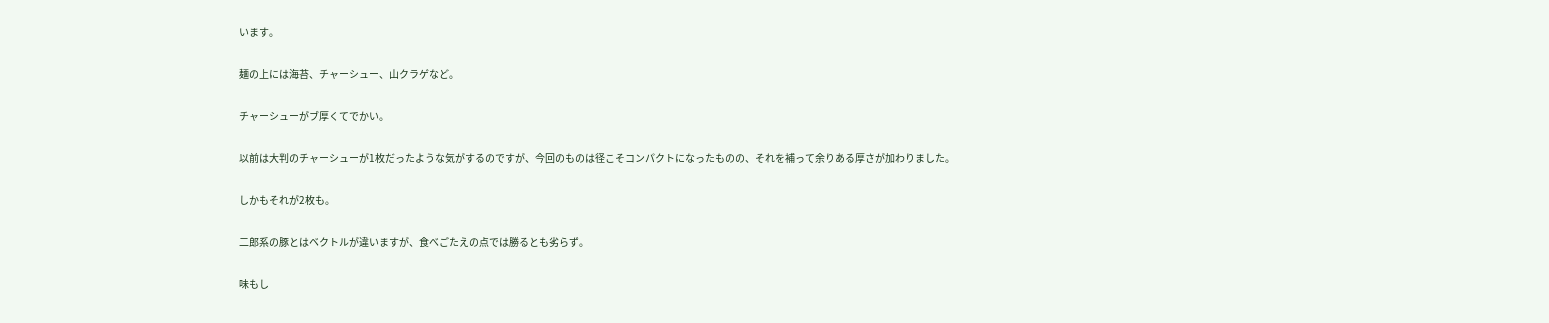います。

麺の上には海苔、チャーシュー、山クラゲなど。

チャーシューがブ厚くてでかい。

以前は大判のチャーシューが1枚だったような気がするのですが、今回のものは径こそコンパクトになったものの、それを補って余りある厚さが加わりました。

しかもそれが2枚も。

二郎系の豚とはベクトルが違いますが、食べごたえの点では勝るとも劣らず。

味もし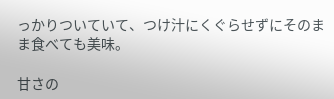っかりついていて、つけ汁にくぐらせずにそのまま食べても美味。

甘さの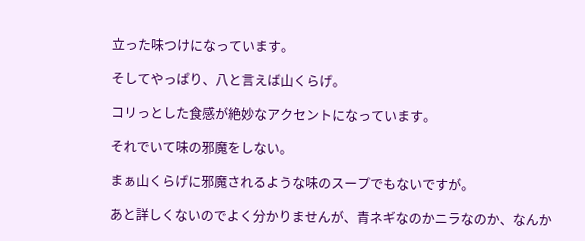立った味つけになっています。

そしてやっぱり、八と言えば山くらげ。

コリっとした食感が絶妙なアクセントになっています。

それでいて味の邪魔をしない。

まぁ山くらげに邪魔されるような味のスープでもないですが。

あと詳しくないのでよく分かりませんが、青ネギなのかニラなのか、なんか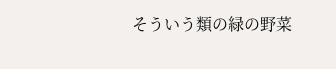そういう類の緑の野菜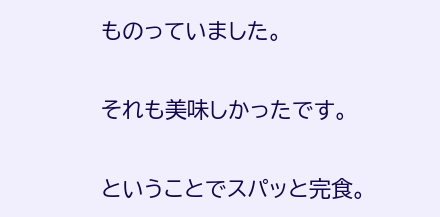ものっていました。

それも美味しかったです。

ということでスパッと完食。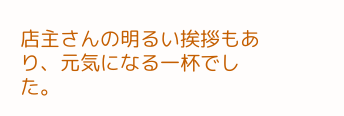店主さんの明るい挨拶もあり、元気になる一杯でした。